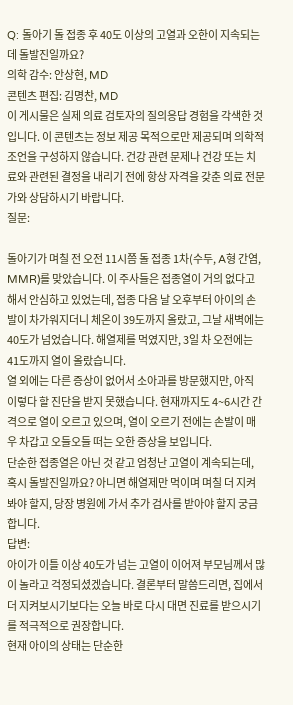Q: 돌아기 돌 접종 후 40도 이상의 고열과 오한이 지속되는데 돌발진일까요?
의학 감수: 안상현, MD
콘텐츠 편집: 김명찬, MD
이 게시물은 실제 의료 검토자의 질의응답 경험을 각색한 것입니다. 이 콘텐츠는 정보 제공 목적으로만 제공되며 의학적 조언을 구성하지 않습니다. 건강 관련 문제나 건강 또는 치료와 관련된 결정을 내리기 전에 항상 자격을 갖춘 의료 전문가와 상담하시기 바랍니다.
질문:

돌아기가 며칠 전 오전 11시쯤 돌 접종 1차(수두, A형 간염, MMR)를 맞았습니다. 이 주사들은 접종열이 거의 없다고 해서 안심하고 있었는데, 접종 다음 날 오후부터 아이의 손발이 차가워지더니 체온이 39도까지 올랐고, 그날 새벽에는 40도가 넘었습니다. 해열제를 먹였지만, 3일 차 오전에는 41도까지 열이 올랐습니다.
열 외에는 다른 증상이 없어서 소아과를 방문했지만, 아직 이렇다 할 진단을 받지 못했습니다. 현재까지도 4~6시간 간격으로 열이 오르고 있으며, 열이 오르기 전에는 손발이 매우 차갑고 오들오들 떠는 오한 증상을 보입니다.
단순한 접종열은 아닌 것 같고 엄청난 고열이 계속되는데, 혹시 돌발진일까요? 아니면 해열제만 먹이며 며칠 더 지켜봐야 할지, 당장 병원에 가서 추가 검사를 받아야 할지 궁금합니다.
답변:
아이가 이틀 이상 40도가 넘는 고열이 이어져 부모님께서 많이 놀라고 걱정되셨겠습니다. 결론부터 말씀드리면, 집에서 더 지켜보시기보다는 오늘 바로 다시 대면 진료를 받으시기를 적극적으로 권장합니다.
현재 아이의 상태는 단순한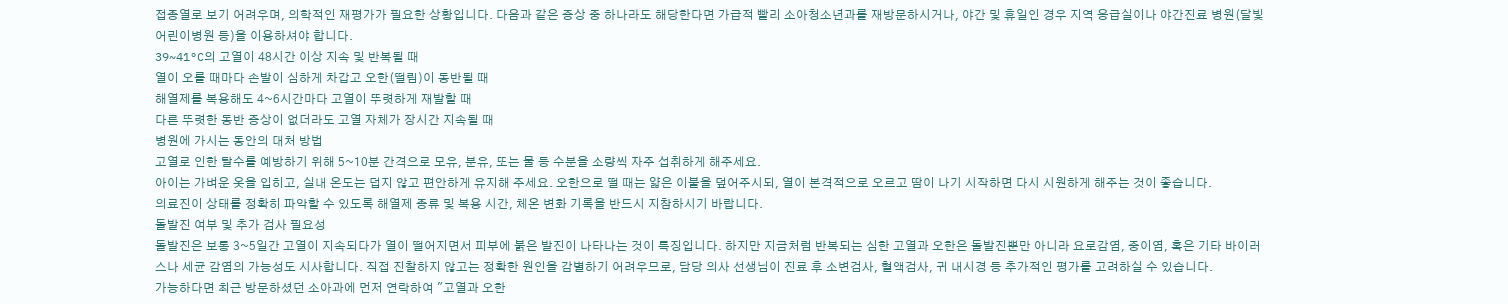접종열로 보기 어려우며, 의학적인 재평가가 필요한 상황입니다. 다음과 같은 증상 중 하나라도 해당한다면 가급적 빨리 소아청소년과를 재방문하시거나, 야간 및 휴일인 경우 지역 응급실이나 야간진료 병원(달빛어린이병원 등)을 이용하셔야 합니다.
39~41°C의 고열이 48시간 이상 지속 및 반복될 때
열이 오를 때마다 손발이 심하게 차갑고 오한(떨림)이 동반될 때
해열제를 복용해도 4~6시간마다 고열이 뚜렷하게 재발할 때
다른 뚜렷한 동반 증상이 없더라도 고열 자체가 장시간 지속될 때
병원에 가시는 동안의 대처 방법
고열로 인한 탈수를 예방하기 위해 5~10분 간격으로 모유, 분유, 또는 물 등 수분을 소량씩 자주 섭취하게 해주세요.
아이는 가벼운 옷을 입히고, 실내 온도는 덥지 않고 편안하게 유지해 주세요. 오한으로 떨 때는 얇은 이불을 덮어주시되, 열이 본격적으로 오르고 땀이 나기 시작하면 다시 시원하게 해주는 것이 좋습니다.
의료진이 상태를 정확히 파악할 수 있도록 해열제 종류 및 복용 시간, 체온 변화 기록을 반드시 지참하시기 바랍니다.
돌발진 여부 및 추가 검사 필요성
돌발진은 보통 3~5일간 고열이 지속되다가 열이 떨어지면서 피부에 붉은 발진이 나타나는 것이 특징입니다. 하지만 지금처럼 반복되는 심한 고열과 오한은 돌발진뿐만 아니라 요로감염, 중이염, 혹은 기타 바이러스나 세균 감염의 가능성도 시사합니다. 직접 진찰하지 않고는 정확한 원인을 감별하기 어려우므로, 담당 의사 선생님이 진료 후 소변검사, 혈액검사, 귀 내시경 등 추가적인 평가를 고려하실 수 있습니다.
가능하다면 최근 방문하셨던 소아과에 먼저 연락하여 "고열과 오한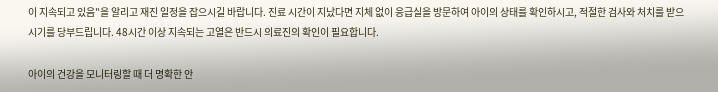이 지속되고 있음"을 알리고 재진 일정을 잡으시길 바랍니다. 진료 시간이 지났다면 지체 없이 응급실을 방문하여 아이의 상태를 확인하시고, 적절한 검사와 처치를 받으시기를 당부드립니다. 48시간 이상 지속되는 고열은 반드시 의료진의 확인이 필요합니다.

아이의 건강을 모니터링할 때 더 명확한 안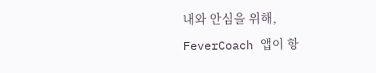내와 안심을 위해, FeverCoach 앱이 항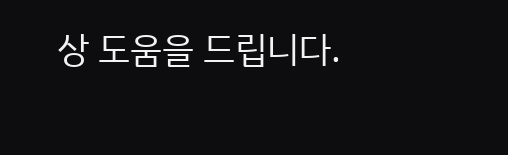상 도움을 드립니다.